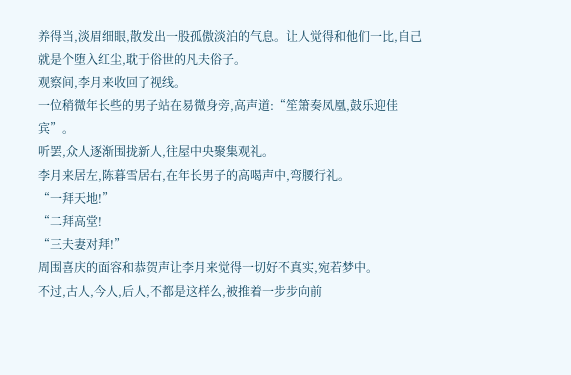养得当,淡眉细眼,散发出一股孤傲淡泊的气息。让人觉得和他们一比,自己就是个堕入红尘,耽于俗世的凡夫俗子。
观察间,李月来收回了视线。
一位稍微年长些的男子站在易微身旁,高声道:“笙箫奏凤凰,鼓乐迎佳宾”。
听罢,众人逐渐围拢新人,往屋中央聚集观礼。
李月来居左,陈暮雪居右,在年长男子的高喝声中,弯腰行礼。
“一拜天地!”
“二拜高堂!
“三夫妻对拜!”
周围喜庆的面容和恭贺声让李月来觉得一切好不真实,宛若梦中。
不过,古人,今人,后人,不都是这样么,被推着一步步向前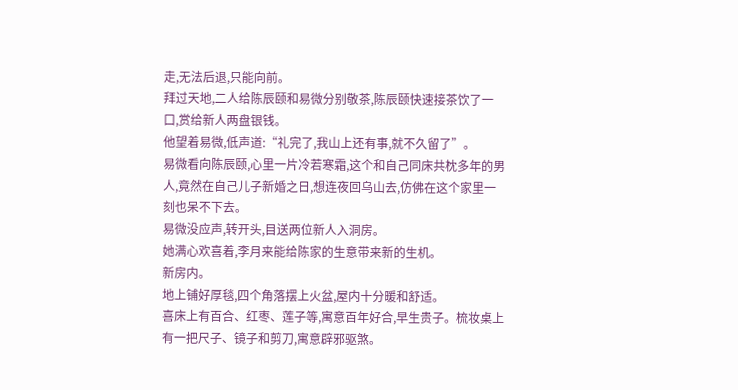走,无法后退,只能向前。
拜过天地,二人给陈辰颐和易微分别敬茶,陈辰颐快速接茶饮了一口,赏给新人两盘银钱。
他望着易微,低声道:“礼完了,我山上还有事,就不久留了”。
易微看向陈辰颐,心里一片冷若寒霜,这个和自己同床共枕多年的男人,竟然在自己儿子新婚之日,想连夜回乌山去,仿佛在这个家里一刻也呆不下去。
易微没应声,转开头,目送两位新人入洞房。
她满心欢喜着,李月来能给陈家的生意带来新的生机。
新房内。
地上铺好厚毯,四个角落摆上火盆,屋内十分暖和舒适。
喜床上有百合、红枣、莲子等,寓意百年好合,早生贵子。梳妆桌上有一把尺子、镜子和剪刀,寓意辟邪驱煞。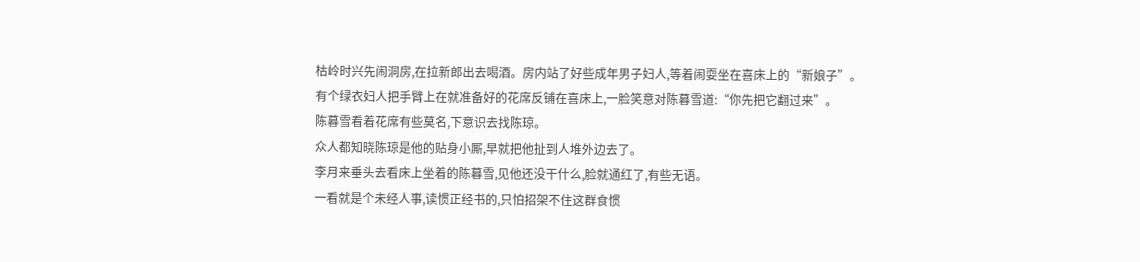枯岭时兴先闹洞房,在拉新郎出去喝酒。房内站了好些成年男子妇人,等着闹耍坐在喜床上的“新娘子”。
有个绿衣妇人把手臂上在就准备好的花席反铺在喜床上,一脸笑意对陈暮雪道:“你先把它翻过来”。
陈暮雪看着花席有些莫名,下意识去找陈琼。
众人都知晓陈琼是他的贴身小厮,早就把他扯到人堆外边去了。
李月来垂头去看床上坐着的陈暮雪,见他还没干什么,脸就通红了,有些无语。
一看就是个未经人事,读惯正经书的,只怕招架不住这群食惯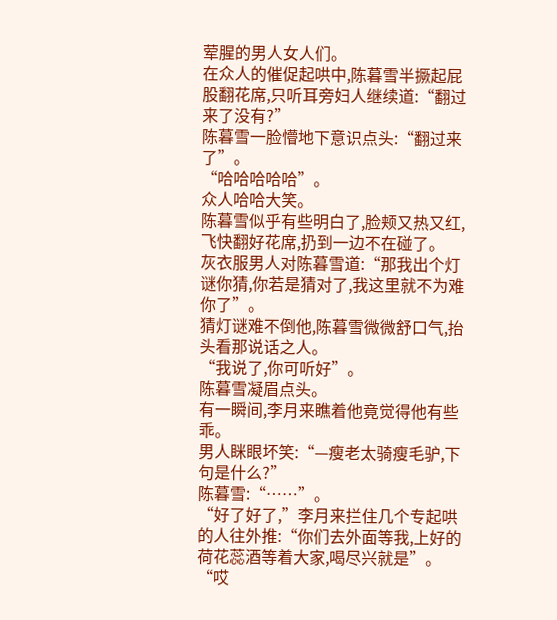荤腥的男人女人们。
在众人的催促起哄中,陈暮雪半撅起屁股翻花席,只听耳旁妇人继续道:“翻过来了没有?”
陈暮雪一脸懵地下意识点头:“翻过来了”。
“哈哈哈哈哈”。
众人哈哈大笑。
陈暮雪似乎有些明白了,脸颊又热又红,飞快翻好花席,扔到一边不在碰了。
灰衣服男人对陈暮雪道:“那我出个灯谜你猜,你若是猜对了,我这里就不为难你了”。
猜灯谜难不倒他,陈暮雪微微舒口气,抬头看那说话之人。
“我说了,你可听好”。
陈暮雪凝眉点头。
有一瞬间,李月来瞧着他竟觉得他有些乖。
男人眯眼坏笑:“—瘦老太骑瘦毛驴,下句是什么?”
陈暮雪:“……”。
“好了好了,”李月来拦住几个专起哄的人往外推:“你们去外面等我,上好的荷花蕊酒等着大家,喝尽兴就是”。
“哎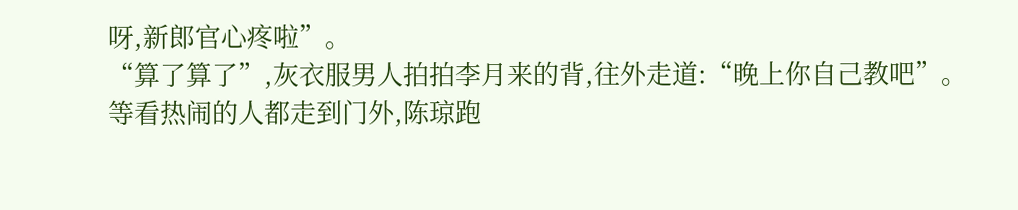呀,新郎官心疼啦”。
“算了算了”,灰衣服男人拍拍李月来的背,往外走道:“晚上你自己教吧”。
等看热闹的人都走到门外,陈琼跑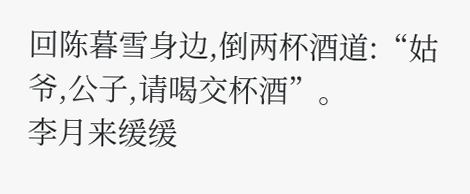回陈暮雪身边,倒两杯酒道:“姑爷,公子,请喝交杯酒”。
李月来缓缓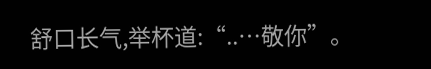舒口长气,举杯道:“..…敬你”。